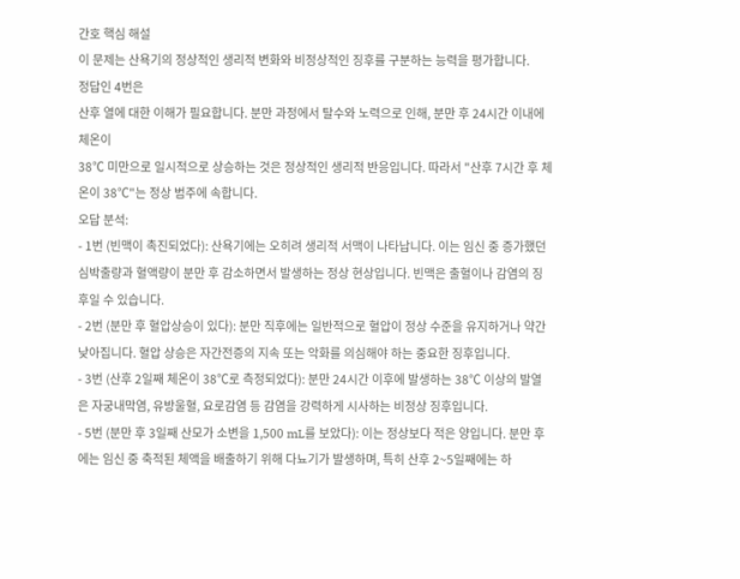간호 핵심 해설
이 문제는 산욕기의 정상적인 생리적 변화와 비정상적인 징후를 구분하는 능력을 평가합니다.
정답인 4번은
산후 열에 대한 이해가 필요합니다. 분만 과정에서 탈수와 노력으로 인해, 분만 후 24시간 이내에 체온이
38℃ 미만으로 일시적으로 상승하는 것은 정상적인 생리적 반응입니다. 따라서 "산후 7시간 후 체온이 38℃"는 정상 범주에 속합니다.
오답 분석:
- 1번 (빈맥이 촉진되었다): 산욕기에는 오히려 생리적 서맥이 나타납니다. 이는 임신 중 증가했던 심박출량과 혈액량이 분만 후 감소하면서 발생하는 정상 현상입니다. 빈맥은 출혈이나 감염의 징후일 수 있습니다.
- 2번 (분만 후 혈압상승이 있다): 분만 직후에는 일반적으로 혈압이 정상 수준을 유지하거나 약간 낮아집니다. 혈압 상승은 자간전증의 지속 또는 악화를 의심해야 하는 중요한 징후입니다.
- 3번 (산후 2일째 체온이 38℃로 측정되었다): 분만 24시간 이후에 발생하는 38℃ 이상의 발열은 자궁내막염, 유방울혈, 요로감염 등 감염을 강력하게 시사하는 비정상 징후입니다.
- 5번 (분만 후 3일째 산모가 소변을 1,500 mL를 보았다): 이는 정상보다 적은 양입니다. 분만 후에는 임신 중 축적된 체액을 배출하기 위해 다뇨기가 발생하며, 특히 산후 2~5일째에는 하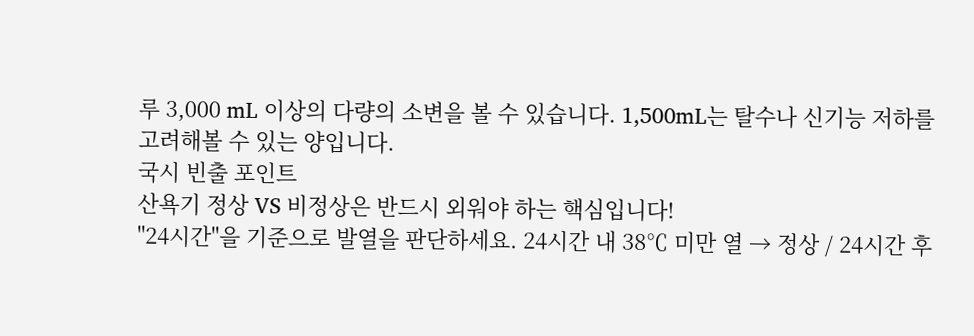루 3,000 mL 이상의 다량의 소변을 볼 수 있습니다. 1,500mL는 탈수나 신기능 저하를 고려해볼 수 있는 양입니다.
국시 빈출 포인트
산욕기 정상 VS 비정상은 반드시 외워야 하는 핵심입니다!
"24시간"을 기준으로 발열을 판단하세요. 24시간 내 38℃ 미만 열 → 정상 / 24시간 후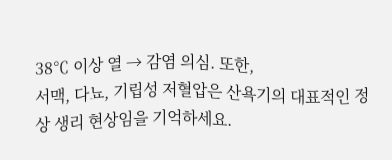38℃ 이상 열 → 감염 의심. 또한,
서맥, 다뇨, 기립성 저혈압은 산욕기의 대표적인 정상 생리 현상임을 기억하세요.